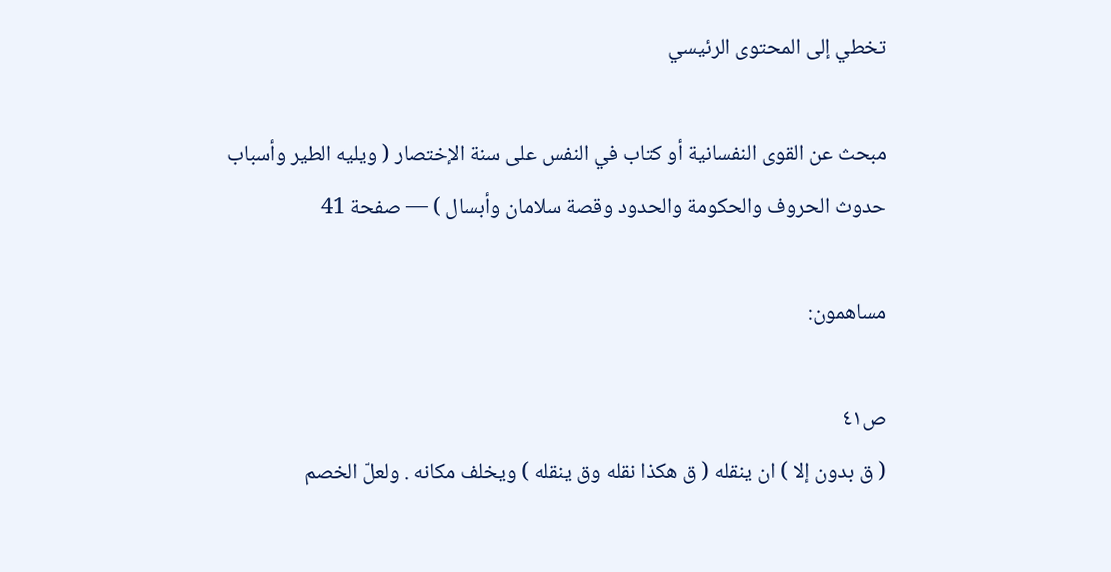تخطي إلى المحتوى الرئيسي

مبحث عن القوى النفسانية أو كتاب في النفس على سنة الإختصار ( ويليه الطير وأسباب حدوث الحروف والحكومة والحدود وقصة سلامان وأبسال ) — صفحة 41

مساهمون:

ص٤١
( ق بدون إلا ) ان ينقله ( ق هكذا نقله وق ينقله ) ويخلف مكانه . ولعلّ الخصم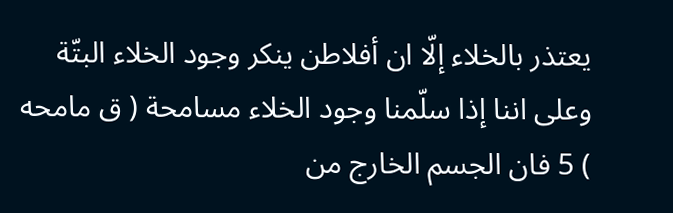يعتذر بالخلاء إلّا ان أفلاطن ينكر وجود الخلاء البتّة وعلى اننا إذا سلّمنا وجود الخلاء مسامحة ( ق مامحه ) 5 فان الجسم الخارج من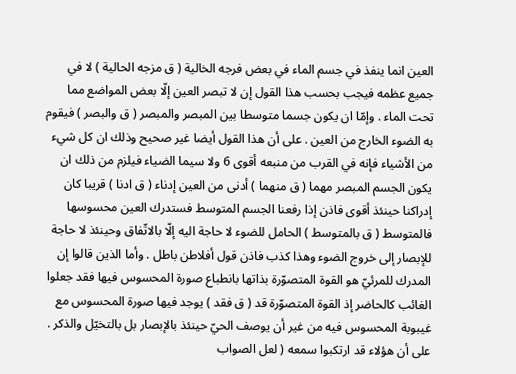العين انما ينفذ في جسم الماء في بعض فرجه الخالية ( ق مزجه الحالية ) لا في جميع عظمه فيجب بحسب هذا القول إن لا تبصر العين إلّا بعض المواضع مما تحت الماء . وإمّا ان يكون جسما متوسطا بين المبصر والمبصر ( ق والبصر ) فيقوم به الضوء الخارج من العين . على أن هذا القول أيضا غير صحيح وذلك ان كل شيء من الأشياء فإنه في القرب من منبعه أقوى 6 ولا سيما الضياء فيلزم من ذلك ان يكون الجسم المبصر مهما ( ق منهما ) أدنى من العين إدناء ( ق ادنا ) قريبا كان إدراكنا حينئذ أقوى فاذن إذا رفعنا الجسم المتوسط فستدرك العين محسوسها فالمتوسط ( ق بالمتوسط ) الحامل للضوء لا حاجة اليه إلّا بالاتّفاق وحينئذ لا حاجة للإبصار إلى خروج الضوء وهذا كذب فاذن قول أفلاطن باطل . وأما الذين قالوا إن المدرك للمرئيّ هو القوة المتصوّرة بذاتها بانطباع صورة المحسوس فيها فقد جعلوا الغائب كالحاضر إذ القوة المتصوّرة قد ( ق فقد ) يوجد فيها صورة المحسوس مع غيبوبة المحسوس فيه من غير أن يوصف الحيّ حينئذ بالإبصار بل بالتخيّل والذكر . على أن هؤلاء قد ارتكبوا سمعه ( لعل الصواب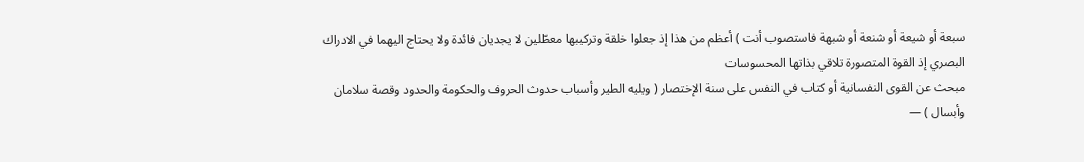سبعة أو شيعة أو شنعة أو شبهة فاستصوب أنت ) أعظم من هذا إذ جعلوا خلقة وتركيبها معطّلين لا يجديان فائدة ولا يحتاج اليهما في الادراك البصري إذ القوة المتصورة تلاقي بذاتها المحسوسات
مبحث عن القوى النفسانية أو كتاب في النفس على سنة الإختصار ( ويليه الطير وأسباب حدوث الحروف والحكومة والحدود وقصة سلامان وأبسال ) —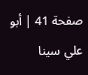صفحة 41 | أبو علي سينا